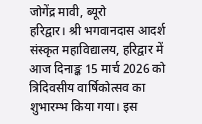जोगेंद्र मावी, ब्यूरो
हरिद्वार। श्री भगवानदास आदर्श संस्कृत महाविद्यालय, हरिद्वार में आज दिनाङ्क 15 मार्च 2026 को त्रिदिवसीय वार्षिकोत्सव का शुभारम्भ किया गया। इस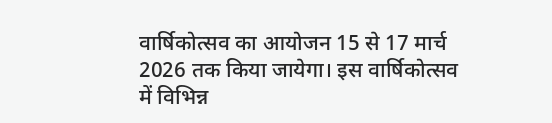वार्षिकोत्सव का आयोजन 15 से 17 मार्च 2026 तक किया जायेगा। इस वार्षिकोत्सव में विभिन्न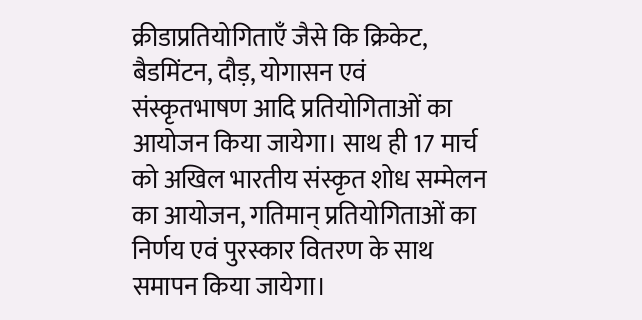क्रीडाप्रतियोगिताएँ जैसे कि क्रिकेट, बैडमिंटन, दौड़, योगासन एवं संस्कृतभाषण आदि प्रतियोगिताओं का आयोजन किया जायेगा। साथ ही 17 मार्च को अखिल भारतीय संस्कृत शोध सम्मेलन का आयोजन, गतिमान् प्रतियोगिताओं का निर्णय एवं पुरस्कार वितरण के साथ समापन किया जायेगा।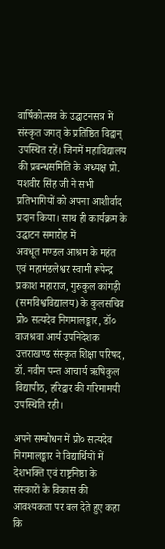वार्षिकोत्सव के उद्घाटनसत्र में संस्कृत जगत् के प्रतिष्ठित विद्वान् उपस्थित रहें। जिनमें महाविद्यालय की प्रबन्धसमिति के अध्यक्ष प्रो. यशवीर सिंह जी ने सभी प्रतिभागियों को अपना आशीर्वाद प्रदान किया। साथ ही कार्यक्रम के उद्घाटन समारोह में
अवधूत मण्डल आश्रम के महंत एवं महामंडलेश्वर स्वामी रूपेन्द्र प्रकाश महाराज, गुरुकुल कांगड़ी (समविश्वविद्यालय) के कुलसचिव प्रो० सत्यदेव निगमालङ्कार, डॉ० वाजश्रवा आर्य उपनिदेशक उत्तराखण्ड संस्कृत शिक्षा परिषद, डॉ. नवीन पन्त आचार्य ऋषिकुल विद्यापीठ, हरिद्वार की गरिमामयी उपस्थिति रही।

अपने सम्बोधन में प्रो० सत्यदेव निगमालङ्कार ने विद्यार्थियों में देशभक्ति एवं राष्ट्रनिष्ठा के संस्कारों के विकास की आवश्यकता पर बल देते हुए कहा कि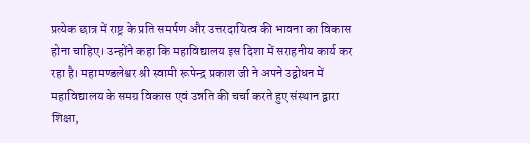प्रत्येक छात्र में राष्ट्र के प्रति समर्पण और उत्तरदायित्व की भावना का विकास होना चाहिए। उन्होंने कहा कि महाविद्यालय इस दिशा में सराहनीय कार्य कर रहा है। महामण्डलेश्वर श्री स्वामी रूपेन्द्र प्रकाश जी ने अपने उद्बोधन में महाविद्यालय के समग्र विकास एवं उन्नति की चर्चा करते हुए संस्थान द्वारा शिक्षा,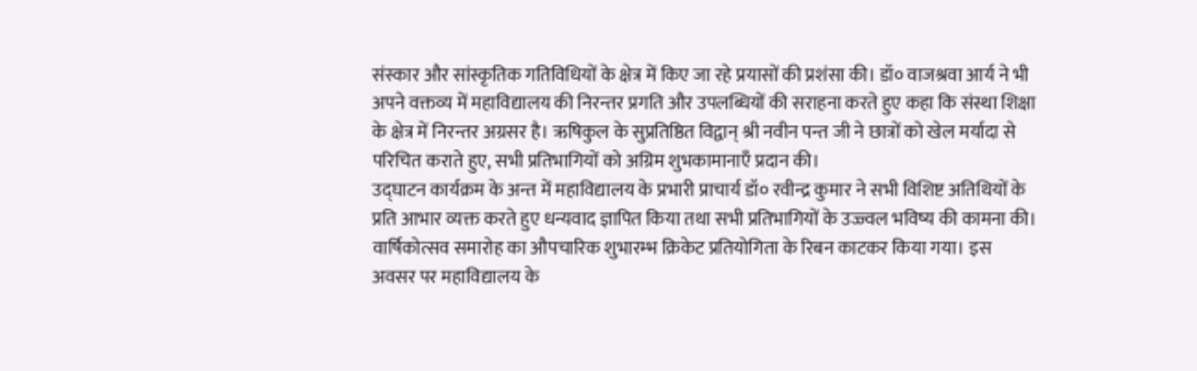संस्कार और सांस्कृतिक गतिविधियों के क्षेत्र में किए जा रहे प्रयासों की प्रशंसा की। डॉ० वाजश्रवा आर्य ने भी अपने वक्तव्य में महाविद्यालय की निरन्तर प्रगति और उपलब्धियों की सराहना करते हुए कहा कि संस्था शिक्षा के क्षेत्र में निरन्तर अग्रसर है। ऋषिकुल के सुप्रतिष्ठित विद्वान् श्री नवीन पन्त जी ने छात्रों को खेल मर्यादा से परिचित कराते हुए, सभी प्रतिभागियों को अग्रिम शुभकामानाएँ प्रदान की।
उद्घाटन कार्यक्रम के अन्त में महाविद्यालय के प्रभारी प्राचार्य डॉ० रवीन्द्र कुमार ने सभी विशिष्ट अतिथियों के प्रति आभार व्यक्त करते हुए धन्यवाद ज्ञापित किया तथा सभी प्रतिभागियों के उज्ज्वल भविष्य की कामना की।
वार्षिकोत्सव समारोह का औपचारिक शुभारम्भ क्रिकेट प्रतियोगिता के रिबन काटकर किया गया। इस अवसर पर महाविद्यालय के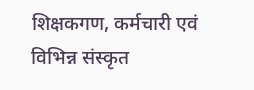शिक्षकगण, कर्मचारी एवं विभिन्न संस्कृत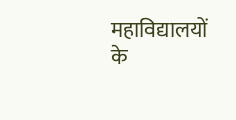महाविद्यालयों के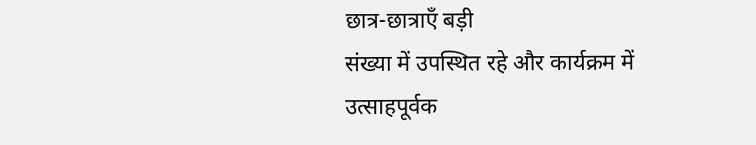छात्र-छात्राएँ बड़ी
संख्या में उपस्थित रहे और कार्यक्रम में उत्साहपूर्वक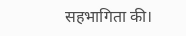सहभागिता की।